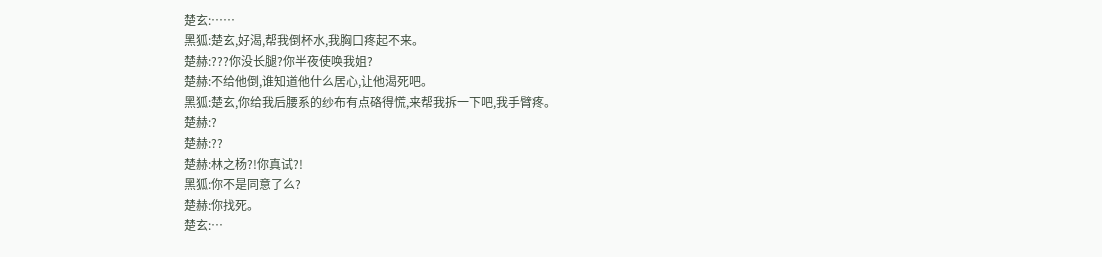楚玄:……
黑狐:楚玄,好渴,帮我倒杯水,我胸口疼起不来。
楚赫:???你没长腿?你半夜使唤我姐?
楚赫:不给他倒,谁知道他什么居心,让他渴死吧。
黑狐:楚玄,你给我后腰系的纱布有点硌得慌,来帮我拆一下吧,我手臂疼。
楚赫:?
楚赫:??
楚赫:林之杨?!你真试?!
黑狐:你不是同意了么?
楚赫:你找死。
楚玄:…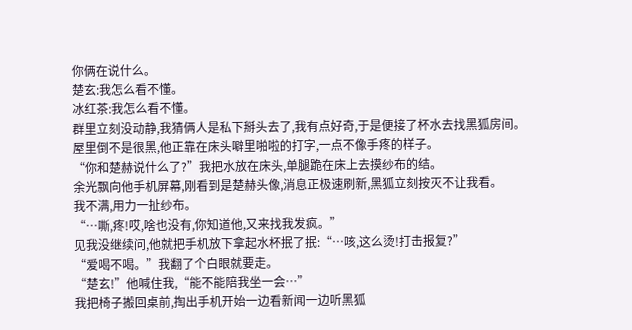你俩在说什么。
楚玄:我怎么看不懂。
冰红茶:我怎么看不懂。
群里立刻没动静,我猜俩人是私下掰头去了,我有点好奇,于是便接了杯水去找黑狐房间。
屋里倒不是很黑,他正靠在床头噼里啪啦的打字,一点不像手疼的样子。
“你和楚赫说什么了?”我把水放在床头,单腿跪在床上去摸纱布的结。
余光飘向他手机屏幕,刚看到是楚赫头像,消息正极速刷新,黑狐立刻按灭不让我看。
我不满,用力一扯纱布。
“…嘶,疼!哎,啥也没有,你知道他,又来找我发疯。”
见我没继续问,他就把手机放下拿起水杯抿了抿:“…咳,这么烫!打击报复?”
“爱喝不喝。”我翻了个白眼就要走。
“楚玄!”他喊住我,“能不能陪我坐一会…”
我把椅子搬回桌前,掏出手机开始一边看新闻一边听黑狐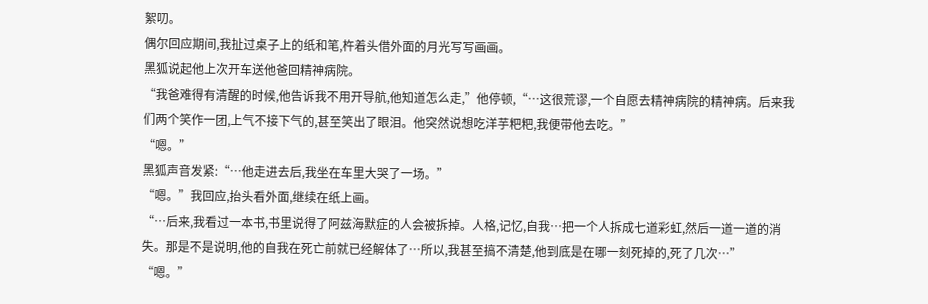絮叨。
偶尔回应期间,我扯过桌子上的纸和笔,杵着头借外面的月光写写画画。
黑狐说起他上次开车送他爸回精神病院。
“我爸难得有清醒的时候,他告诉我不用开导航,他知道怎么走,”他停顿,“…这很荒谬,一个自愿去精神病院的精神病。后来我们两个笑作一团,上气不接下气的,甚至笑出了眼泪。他突然说想吃洋芋粑粑,我便带他去吃。”
“嗯。”
黑狐声音发紧:“…他走进去后,我坐在车里大哭了一场。”
“嗯。”我回应,抬头看外面,继续在纸上画。
“…后来,我看过一本书,书里说得了阿兹海默症的人会被拆掉。人格,记忆,自我…把一个人拆成七道彩虹,然后一道一道的消失。那是不是说明,他的自我在死亡前就已经解体了…所以,我甚至搞不清楚,他到底是在哪一刻死掉的,死了几次…”
“嗯。”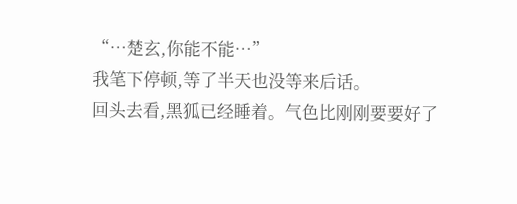“…楚玄,你能不能…”
我笔下停顿,等了半天也没等来后话。
回头去看,黑狐已经睡着。气色比刚刚要要好了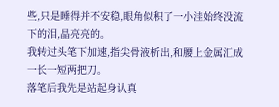些,只是睡得并不安稳,眼角似积了一小洼始终没流下的泪,晶亮亮的。
我转过头笔下加速,指尖骨液析出,和腰上金属汇成一长一短两把刀。
落笔后我先是站起身认真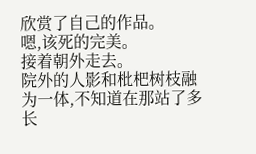欣赏了自己的作品。
嗯,该死的完美。
接着朝外走去。
院外的人影和枇杷树枝融为一体,不知道在那站了多长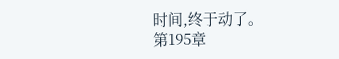时间,终于动了。
第195章